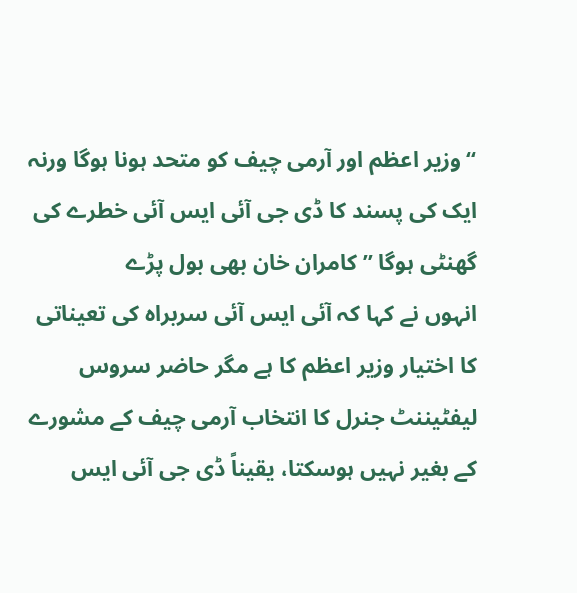“وزیر اعظم اور آرمی چیف کو متحد ہونا ہوگا ورنہ ایک کی پسند کا ڈی جی آئی ایس آئی خطرے کی گھنٹی ہوگا ” کامران خان بھی بول پڑے
انہوں نے کہا کہ آئی ایس آئی سربراہ کی تعیناتی کا اختیار وزیر اعظم کا ہے مگر حاضر سروس لیفٹیننٹ جنرل کا انتخاب آرمی چیف کے مشورے کے بغیر نہیں ہوسکتا، یقیناً ڈی جی آئی ایس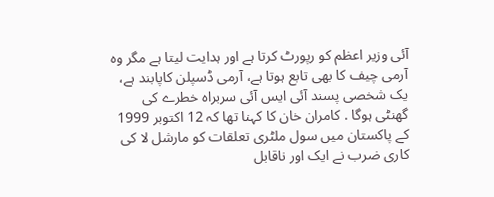آئی وزیر اعظم کو رپورٹ کرتا ہے اور ہدایت لیتا ہے مگر وہ آرمی چیف کا بھی تابع ہوتا ہے، آرمی ڈسپلن کاپابند ہے، یک شخصی پسند آئی ایس آئی سربراہ خطرے کی گھنٹی ہوگا . کامران خان کا کہنا تھا کہ 12 اکتوبر 1999 کے پاکستان میں سول ملٹری تعلقات کو مارشل لا کی کاری ضرب نے ایک اور ناقابل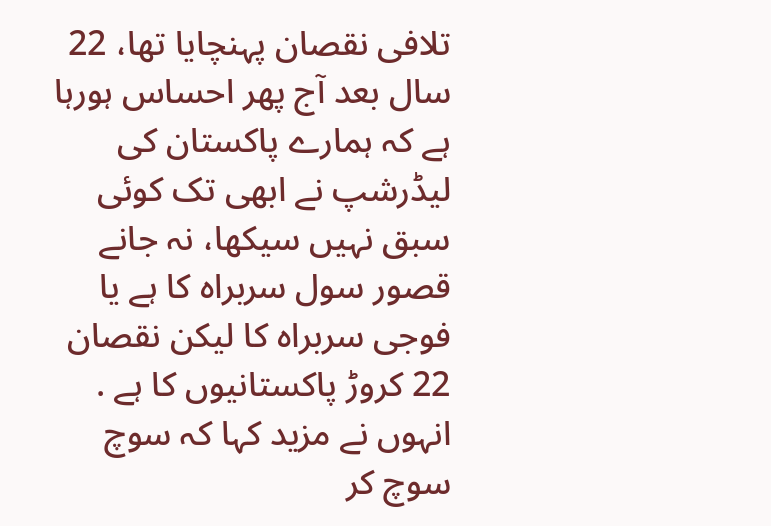تلافی نقصان پہنچایا تھا، 22 سال بعد آج پھر احساس ہورہا ہے کہ ہمارے پاکستان کی لیڈرشپ نے ابھی تک کوئی سبق نہیں سیکھا، نہ جانے قصور سول سربراہ کا ہے یا فوجی سربراہ کا لیکن نقصان 22 کروڑ پاکستانیوں کا ہے . انہوں نے مزید کہا کہ سوچ سوچ کر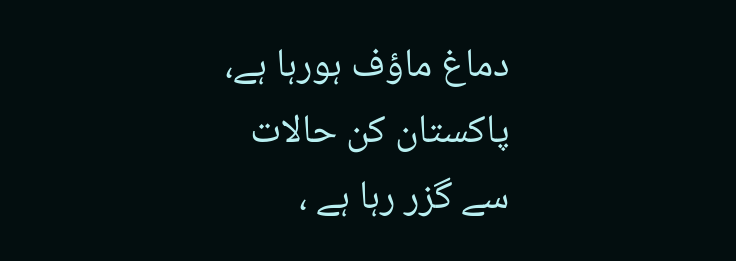دماغ ماؤف ہورہا ہے، پاکستان کن حالات سے گزر رہا ہے ،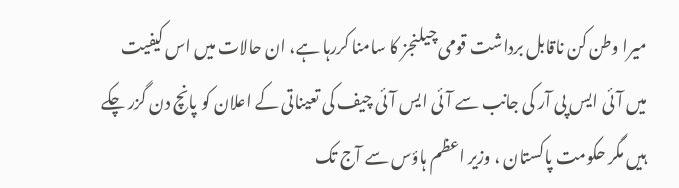میرا وطن کن ناقابل برداشت قومی چیلنجز کا سامنا کررہا ہے، ان حالات میں اس کیفیت میں آئی ایس پی آر کی جانب سے آئی ایس آئی چیف کی تعیناتی کے اعلان کو پانچ دن گزر چکے ہیں مگر حکومت پاکستان ، وزیر اعظم ہاؤس سے آج تک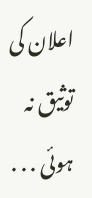اعلان کی توثیق نہ ہوئی . . .